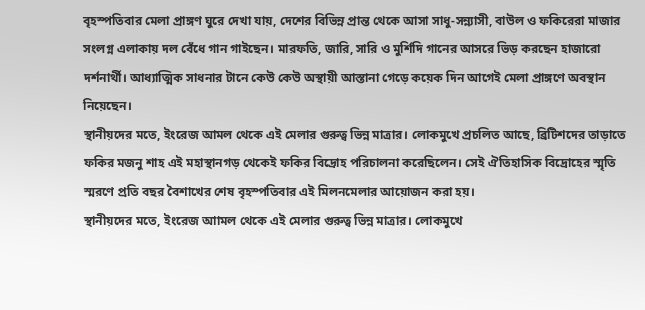বৃহস্পতিবার মেলা প্রাঙ্গণ ঘুরে দেখা যায়, দেশের বিভিন্ন প্রান্ত থেকে আসা সাধু-সন্ন্যাসী, বাউল ও ফকিরেরা মাজার সংলগ্ন এলাকায় দল বেঁধে গান গাইছেন। মারফতি, জারি, সারি ও মুর্শিদি গানের আসরে ভিড় করছেন হাজারো দর্শনার্থী। আধ্যাত্মিক সাধনার টানে কেউ কেউ অস্থায়ী আস্তানা গেড়ে কয়েক দিন আগেই মেলা প্রাঙ্গণে অবস্থান নিয়েছেন।
স্থানীয়দের মতে, ইংরেজ আমল থেকে এই মেলার গুরুত্ব ভিন্ন মাত্রার। লোকমুখে প্রচলিত আছে, ব্রিটিশদের তাড়াতে ফকির মজনু শাহ এই মহাস্থানগড় থেকেই ফকির বিদ্রোহ পরিচালনা করেছিলেন। সেই ঐতিহাসিক বিদ্রোহের স্মৃতি স্মরণে প্রতি বছর বৈশাখের শেষ বৃহস্পতিবার এই মিলনমেলার আয়োজন করা হয়।
স্থানীয়দের মতে, ইংরেজ আামল থেকে এই মেলার গুরুত্ব ভিন্ন মাত্রার। লোকমুখে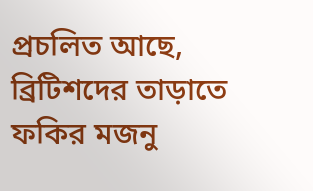প্রচলিত আছে, ব্রিটিশদের তাড়াতে ফকির মজনু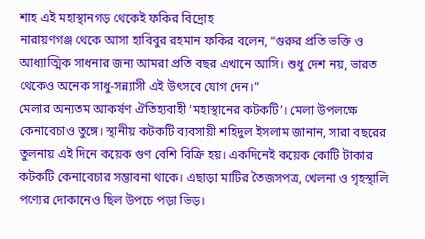শাহ এই মহাস্থানগড় থেকেই ফকির বিদ্রোহ
নারায়ণগঞ্জ থেকে আসা হাবিবুর রহমান ফকির বলেন, “গুরুর প্রতি ভক্তি ও আধ্যাত্মিক সাধনার জন্য আমরা প্রতি বছর এখানে আসি। শুধু দেশ নয়, ভারত থেকেও অনেক সাধু-সন্ন্যাসী এই উৎসবে যোগ দেন।”
মেলার অন্যতম আকর্ষণ ঐতিহ্যবাহী ‘মহাস্থানের কটকটি’। মেলা উপলক্ষে কেনাবেচাও তুঙ্গে। স্থানীয় কটকটি ব্যবসায়ী শহিদুল ইসলাম জানান, সারা বছরের তুলনায় এই দিনে কয়েক গুণ বেশি বিক্রি হয়। একদিনেই কয়েক কোটি টাকার কটকটি কেনাবেচার সম্ভাবনা থাকে। এছাড়া মাটির তৈজসপত্র, খেলনা ও গৃহস্থালি পণ্যের দোকানেও ছিল উপচে পড়া ভিড়।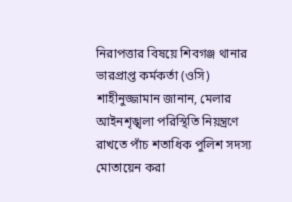নিরাপত্তার বিষয়ে শিবগঞ্জ থানার ভারপ্রাপ্ত কর্মকর্তা (ওসি) শাহীনুজ্জামান জানান, মেলার আইনশৃঙ্খলা পরিস্থিতি নিয়ন্ত্রণে রাখতে পাঁচ শতাধিক পুলিশ সদস্য মোতায়েন করা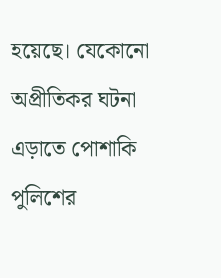হয়েছে। যেকোনো অপ্রীতিকর ঘটনা এড়াতে পোশাকি পুলিশের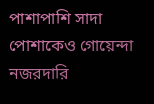পাশাপাশি সাদা পোশাকেও গোয়েন্দা নজরদারি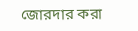জোরদার করা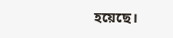হয়েছে।